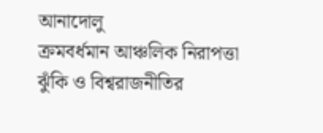আনাদোলু
ক্রমবর্ধমান আঞ্চলিক নিরাপত্তা ঝুঁকি ও বিশ্বরাজনীতির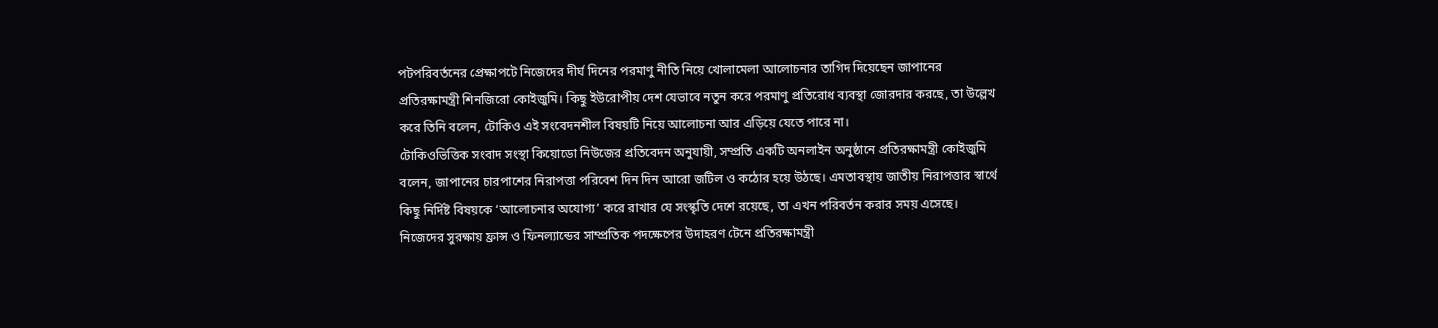পটপরিবর্তনের প্রেক্ষাপটে নিজেদের দীর্ঘ দিনের পরমাণু নীতি নিয়ে খোলামেলা আলোচনার তাগিদ দিয়েছেন জাপানের প্রতিরক্ষামন্ত্রী শিনজিরো কোইজুমি। কিছু ইউরোপীয় দেশ যেভাবে নতুন করে পরমাণু প্রতিরোধ ব্যবস্থা জোরদার করছে, তা উল্লেখ করে তিনি বলেন, টোকিও এই সংবেদনশীল বিষয়টি নিয়ে আলোচনা আর এড়িয়ে যেতে পারে না।
টোকিওভিত্তিক সংবাদ সংস্থা কিয়োডো নিউজের প্রতিবেদন অনুযায়ী, সম্প্রতি একটি অনলাইন অনুষ্ঠানে প্রতিরক্ষামন্ত্রী কোইজুমি বলেন, জাপানের চারপাশের নিরাপত্তা পরিবেশ দিন দিন আরো জটিল ও কঠোর হয়ে উঠছে। এমতাবস্থায় জাতীয় নিরাপত্তার স্বার্থে কিছু নির্দিষ্ট বিষয়কে ‘আলোচনার অযোগ্য’ করে রাখার যে সংস্কৃতি দেশে রয়েছে, তা এখন পরিবর্তন করার সময় এসেছে। নিজেদের সুরক্ষায় ফ্রান্স ও ফিনল্যান্ডের সাম্প্রতিক পদক্ষেপের উদাহরণ টেনে প্রতিরক্ষামন্ত্রী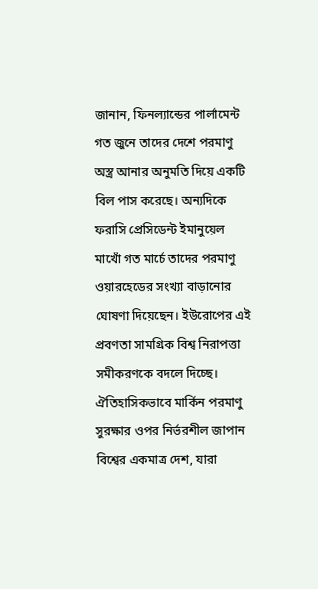জানান, ফিনল্যান্ডের পার্লামেন্ট গত জুনে তাদের দেশে পরমাণু অস্ত্র আনার অনুমতি দিয়ে একটি বিল পাস করেছে। অন্যদিকে ফরাসি প্রেসিডেন্ট ইমানুয়েল মাখোঁ গত মার্চে তাদের পরমাণু ওয়ারহেডের সংখ্যা বাড়ানোর ঘোষণা দিয়েছেন। ইউরোপের এই প্রবণতা সামগ্রিক বিশ্ব নিরাপত্তা সমীকরণকে বদলে দিচ্ছে।
ঐতিহাসিকভাবে মার্কিন পরমাণু সুরক্ষার ওপর নির্ভরশীল জাপান বিশ্বের একমাত্র দেশ, যারা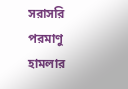সরাসরি পরমাণু হামলার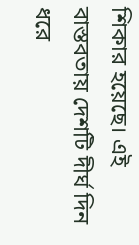শিকার হয়েছে। এই বাস্তবতায় দেশটি দীর্ঘ দিন ধরে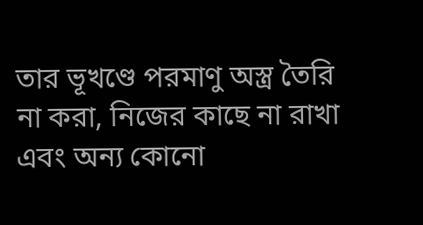তার ভূখণ্ডে পরমাণু অস্ত্র তৈরি না করা, নিজের কাছে না রাখা এবং অন্য কোনো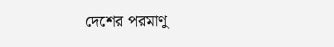দেশের পরমাণু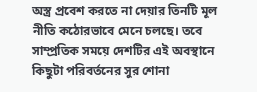অস্ত্র প্রবেশ করতে না দেয়ার তিনটি মূল নীতি কঠোরভাবে মেনে চলছে। তবে সাম্প্রতিক সময়ে দেশটির এই অবস্থানে কিছুটা পরিবর্তনের সুর শোনা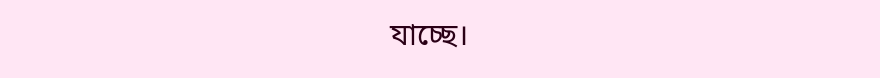যাচ্ছে।